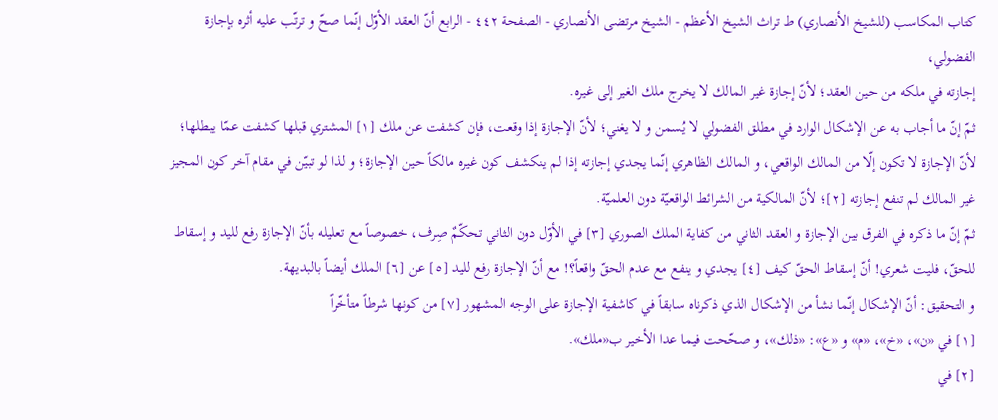كتاب المكاسب (للشيخ الأنصاري) ط تراث الشيخ الأعظم - الشيخ مرتضى الأنصاري - الصفحة ٤٤٢ - الرابع أنّ العقد الأوّل إنّما صحّ و ترتّب عليه أثره بإجازة الفضولي،
إجازته في ملكه من حين العقد؛ لأنّ إجازة غير المالك لا يخرج ملك الغير إلى غيره.
ثمّ إنّ ما أجاب به عن الإشكال الوارد في مطلق الفضولي لا يُسمن و لا يغني؛ لأنّ الإجازة إذا وقعت، فإن كشفت عن ملك [١] المشتري قبلها كشفت عمّا يبطلها؛ لأنّ الإجازة لا تكون إلّا من المالك الواقعي، و المالك الظاهري إنّما يجدي إجازته إذا لم ينكشف كون غيره مالكاً حين الإجازة؛ و لذا لو تبيّن في مقام آخر كون المجيز غير المالك لم تنفع إجازته [٢]؛ لأنّ المالكية من الشرائط الواقعيّة دون العلميّة.
ثمّ إنّ ما ذكره في الفرق بين الإجازة و العقد الثاني من كفاية الملك الصوري [٣] في الأوّل دون الثاني تحكّمٌ صِرف، خصوصاً مع تعليله بأنّ الإجازة رفع لليد و إسقاط للحقّ، فليت شعري! أنّ إسقاط الحقّ كيف [٤] يجدي و ينفع مع عدم الحقّ واقعاً؟! مع أنّ الإجازة رفع لليد [٥] عن [٦] الملك أيضاً بالبديهة.
و التحقيق: أنّ الإشكال إنّما نشأ من الإشكال الذي ذكرناه سابقاً في كاشفية الإجازة على الوجه المشهور [٧] من كونها شرطاً متأخّراً
[١] في «ن»، «خ»، «م» و «ع»: «ذلك»، و صحّحت فيما عدا الأخير ب«ملك».
[٢] في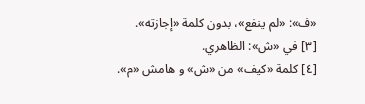«ف»: «لم ينفع»، بدون كلمة «إجازته».
[٣] في «ش»: الظاهري.
[٤] كلمة «كيف» من «ش» و هامش «م».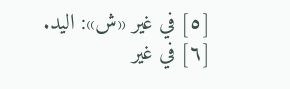[٥] في غير «ش»: اليد.
[٦] في غير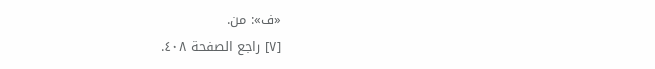«ف»: من.
[٧] راجع الصفحة ٤٠٨.